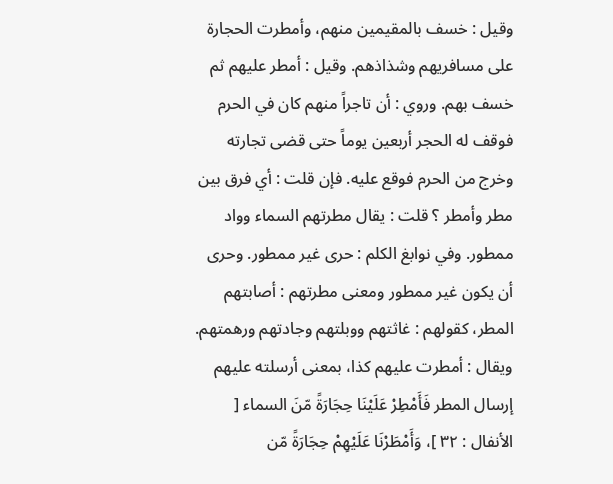وقيل : خسف بالمقيمين منهم، وأمطرت الحجارة على مسافريهم وشذاذهم. وقيل : أمطر عليهم ثم خسف بهم. وروي : أن تاجراً منهم كان في الحرم فوقف له الحجر أربعين يوماً حتى قضى تجارته وخرج من الحرم فوقع عليه. فإن قلت : أي فرق بين مطر وأمطر ؟ قلت : يقال مطرتهم السماء وواد ممطور. وفي نوابغ الكلم : حرى غير ممطور. وحرى أن يكون غير ممطور ومعنى مطرتهم : أصابتهم المطر، كقولهم : غاثتهم ووبلتهم وجادتهم ورهمتهم. ويقال : أمطرت عليهم كذا، بمعنى أرسلته عليهم إرسال المطر فَأَمْطِرْ عَلَيْنَا حِجَارَةً مّنَ السماء [ الأنفال : ٣٢ ]، وَأَمْطَرْنَا عَلَيْهِمْ حِجَارَةً مّن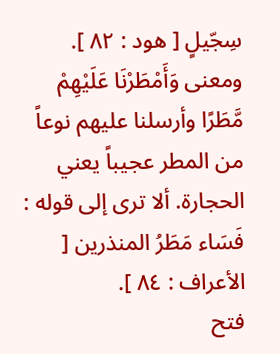سِجّيلٍ [ هود : ٨٢ ]. ومعنى وَأَمْطَرْنَا عَلَيْهِمْ مَّطَرًا وأرسلنا عليهم نوعاً من المطر عجيباً يعني الحجارة. ألا ترى إلى قوله : فَسَاء مَطَرُ المنذرين [ الأعراف : ٨٤ ].
فتح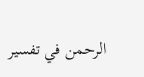الرحمن في تفسير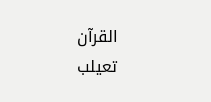القرآن
تعيلب